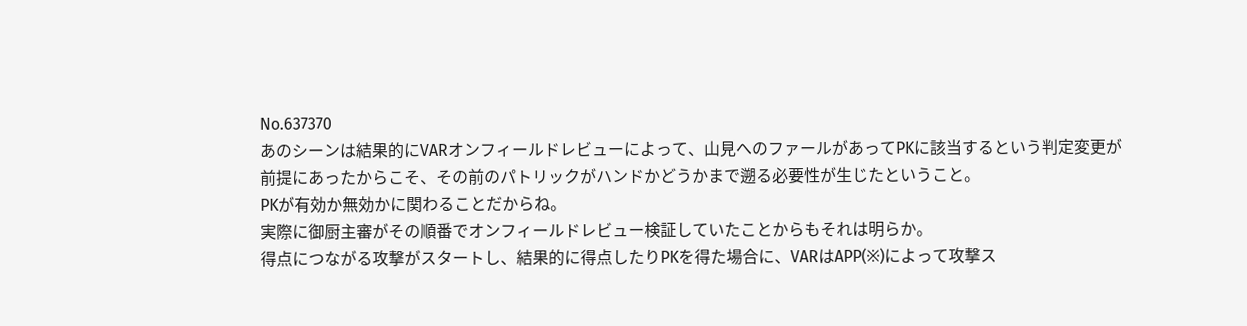No.637370
あのシーンは結果的にVARオンフィールドレビューによって、山見へのファールがあってPKに該当するという判定変更が前提にあったからこそ、その前のパトリックがハンドかどうかまで遡る必要性が生じたということ。
PKが有効か無効かに関わることだからね。
実際に御厨主審がその順番でオンフィールドレビュー検証していたことからもそれは明らか。
得点につながる攻撃がスタートし、結果的に得点したりPKを得た場合に、VARはAPP(※)によって攻撃ス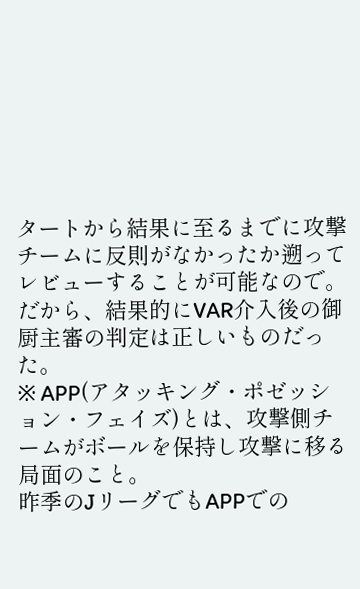タートから結果に至るまでに攻撃チームに反則がなかったか遡ってレビューすることが可能なので。
だから、結果的にVAR介入後の御厨主審の判定は正しいものだった。
※ APP(アタッキング・ポゼッション・フェイズ)とは、攻撃側チームがボールを保持し攻撃に移る局面のこと。
昨季のJリーグでもAPPでの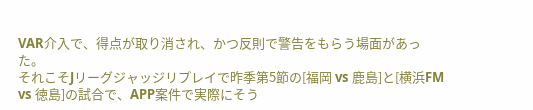VAR介入で、得点が取り消され、かつ反則で警告をもらう場面があった。
それこそJリーグジャッジリプレイで昨季第5節の[福岡 vs 鹿島]と[横浜FM vs 徳島]の試合で、APP案件で実際にそう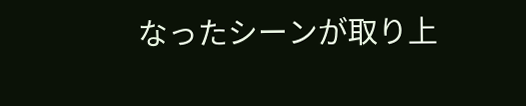なったシーンが取り上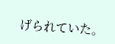げられていた。